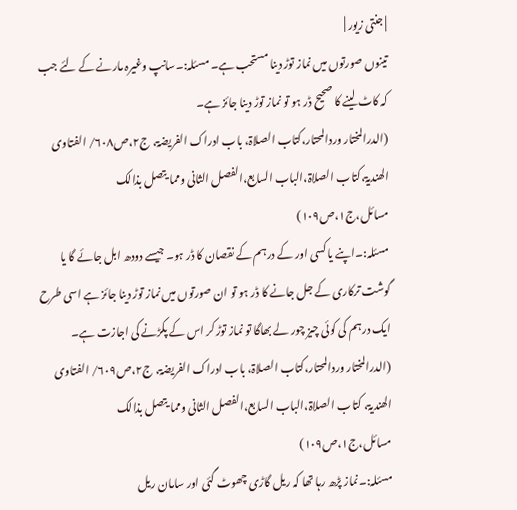| جنتی زیور |
تینوں صورتوں میں نماز توڑ دینا مستحب ہے۔ مسئلہ:۔سانپ وغیرہ مارنے کے لئے جب کہ کاٹ لینے کا صحیح ڈر ہو تو نماز توڑ دینا جائز ہے۔
(الدرالمختار وردالمحتار،کتاب الصلاۃ، باب ادراک الفریضۃ، ج۲،ص۶۰۸/ الفتاوی الھندیۃ،کتاب الصلاۃ،الباب السابع،الفصل الثانی ومما یتصل بذالک مسائل،ج۱،ص۱۰۹)
مسئلہ:۔اپنے یا کسی اور کے درہم کے نقصان کا ڈر ہو۔ جیسے دودھ ابل جائے گا یا گوشت ترکاری کے جل جانے کا ڈر ہو تو ان صورتوں میں نماز توڑ دینا جائز ہے اسی طرح ایک درہم کی کوئی چیز چور لے بھاگا تو نماز توڑ کر اس کے پکڑنے کی اجازت ہے۔
(الدرالمختار وردالمحتار،کتاب الصلاۃ، باب ادراک الفریضۃ، ج۲،ص۶۰۹/ الفتاوی الھندیۃ، کتاب الصلاۃ،الباب السابع،الفصل الثانی ومما یتصل بذالک مسائل،ج۱،ص۱۰۹)
مسئلہ:۔نماز پڑھ رہا تھا کہ ریل گاڑی چھوٹ گئی اور سامان ریل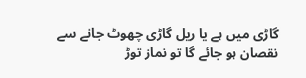گاڑی میں ہے یا ریل گاڑی چھوٹ جانے سے نقصان ہو جائے گا تو نماز توڑ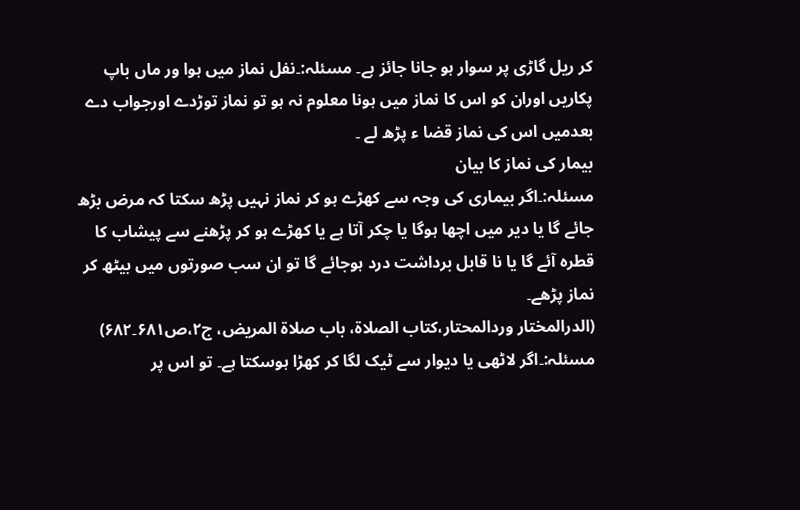کر ریل گاڑی پر سوار ہو جانا جائز ہے۔ مسئلہ:۔نفل نماز میں ہوا ور ماں باپ پکاریں اوران کو اس کا نماز میں ہونا معلوم نہ ہو تو نماز توڑدے اورجواب دے بعدمیں اس کی نماز قضا ء پڑھ لے ۔
بیمار کی نماز کا بیان
مسئلہ:۔اگر بیماری کی وجہ سے کھڑے ہو کر نماز نہیں پڑھ سکتا کہ مرض بڑھ جائے گا یا دیر میں اچھا ہوگا یا چکر آتا ہے یا کھڑے ہو کر پڑھنے سے پیشاب کا قطرہ آئے گا یا نا قابل برداشت درد ہوجائے گا تو ان سب صورتوں میں بیٹھ کر نماز پڑھے۔
(الدرالمختار وردالمحتار،کتاب الصلاۃ، باب صلاۃ المریض، ج۲،ص۶۸۱۔۶۸۲)
مسئلہ:۔اگر لاٹھی یا دیوار سے ٹیک لگا کر کھڑا ہوسکتا ہے۔ تو اس پر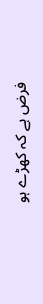فرض ہے کہ کھڑے ہو